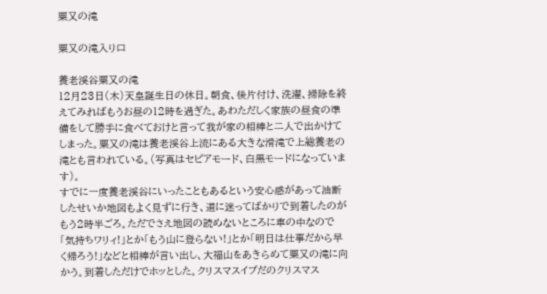粟又の滝

粟又の滝入り口

養老渓谷粟又の滝
12月23日(木)天皇誕生日の休日。朝食、後片付け、洗濯、掃除を終えてみればもうお昼の12時を過ぎた。あわただしく家族の昼食の準備をして勝手に食べておけと言って我が家の相棒と二人で出かけてしまった。粟又の滝は養老渓谷上流にある大きな滑滝で上総養老の滝とも言われている。(写真はセピアモード、白黒モードになっています)。
すでに一度養老渓谷にいったこともあるという安心感があって油断したせいか地図もよく見ずに行き、道に迷ってばかりで到着したのがもう2時半ごろ。ただでさえ地図の読めないところに車の中なので「気持ちワリィ!」とか「もう山に登らない!」とか「明日は仕事だから早く帰ろう!」などと相棒が言い出し、大福山をあきらめて粟又の滝に向かう。到着しただけでホッとした。クリスマスイブだのクリスマス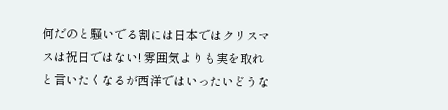何だのと騒いでる割には日本ではクリスマスは祝日ではない! 雰囲気よりも実を取れと言いたくなるが西洋ではいったいどうな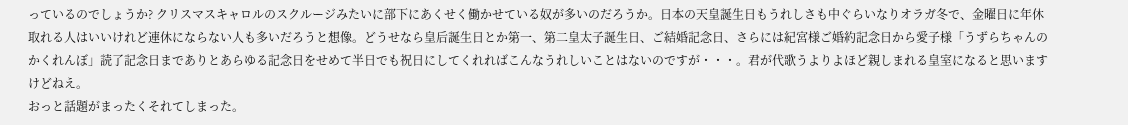っているのでしょうか? クリスマスキャロルのスクルージみたいに部下にあくせく働かせている奴が多いのだろうか。日本の天皇誕生日もうれしさも中ぐらいなりオラガ冬で、金曜日に年休取れる人はいいけれど連休にならない人も多いだろうと想像。どうせなら皇后誕生日とか第一、第二皇太子誕生日、ご結婚記念日、さらには紀宮様ご婚約記念日から愛子様「うずらちゃんのかくれんぼ」読了記念日までありとあらゆる記念日をせめて半日でも祝日にしてくれればこんなうれしいことはないのですが・・・。君が代歌うよりよほど親しまれる皇室になると思いますけどねえ。
おっと話題がまったくそれてしまった。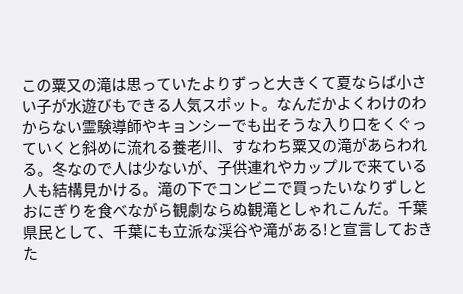この粟又の滝は思っていたよりずっと大きくて夏ならば小さい子が水遊びもできる人気スポット。なんだかよくわけのわからない霊験導師やキョンシーでも出そうな入り口をくぐっていくと斜めに流れる養老川、すなわち粟又の滝があらわれる。冬なので人は少ないが、子供連れやカップルで来ている人も結構見かける。滝の下でコンビニで買ったいなりずしとおにぎりを食べながら観劇ならぬ観滝としゃれこんだ。千葉県民として、千葉にも立派な渓谷や滝がある!と宣言しておきた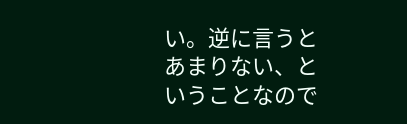い。逆に言うとあまりない、ということなので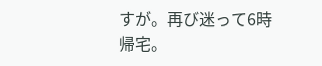すが。再び迷って6時帰宅。